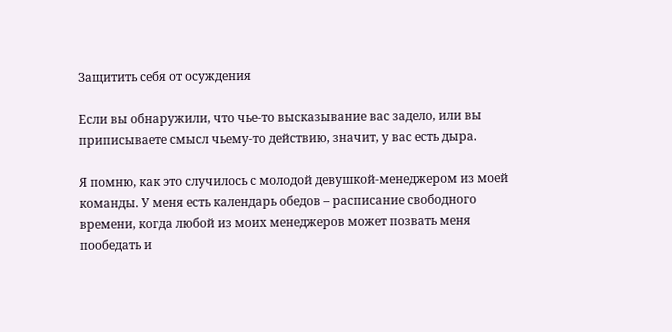Защитить себя от осуждения

Если вы обнаружили, что чье-то высказывание вас задело, или вы приписываете смысл чьему-то действию, значит, у вас есть дыра.

Я помню, как это случилось с молодой девушкой-менеджером из моей команды. У меня есть календарь обедов – расписание свободного времени, когда любой из моих менеджеров может позвать меня пообедать и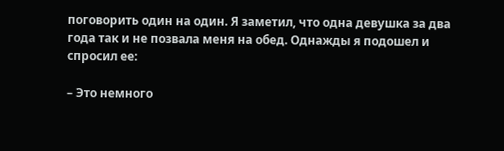поговорить один на один. Я заметил, что одна девушка за два года так и не позвала меня на обед. Однажды я подошел и спросил ее:

– Это немного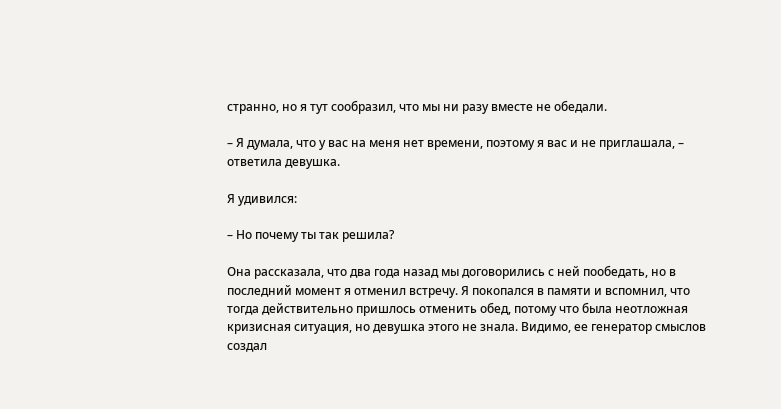странно, но я тут сообразил, что мы ни разу вместе не обедали.

– Я думала, что у вас на меня нет времени, поэтому я вас и не приглашала, – ответила девушка.

Я удивился:

– Но почему ты так решила?

Она рассказала, что два года назад мы договорились с ней пообедать, но в последний момент я отменил встречу. Я покопался в памяти и вспомнил, что тогда действительно пришлось отменить обед, потому что была неотложная кризисная ситуация, но девушка этого не знала. Видимо, ее генератор смыслов создал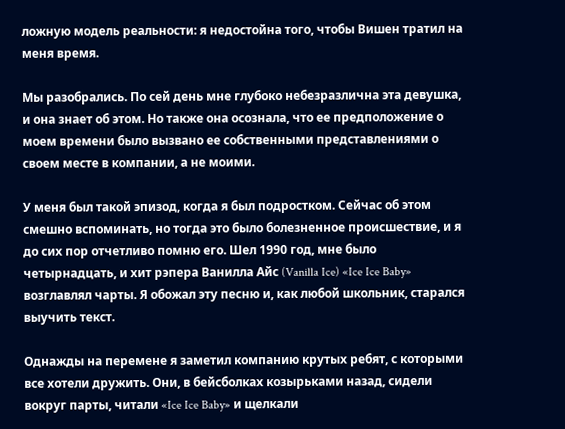ложную модель реальности: я недостойна того, чтобы Вишен тратил на меня время.

Мы разобрались. По сей день мне глубоко небезразлична эта девушка, и она знает об этом. Но также она осознала, что ее предположение о моем времени было вызвано ее собственными представлениями о своем месте в компании, а не моими.

У меня был такой эпизод, когда я был подростком. Сейчас об этом смешно вспоминать, но тогда это было болезненное происшествие, и я до сих пор отчетливо помню его. Шел 1990 год, мне было четырнадцать, и хит рэпера Ванилла Айс (Vanilla Ice) «Ice Ice Baby» возглавлял чарты. Я обожал эту песню и, как любой школьник, старался выучить текст.

Однажды на перемене я заметил компанию крутых ребят, с которыми все хотели дружить. Они, в бейсболках козырьками назад, сидели вокруг парты, читали «Ice Ice Baby» и щелкали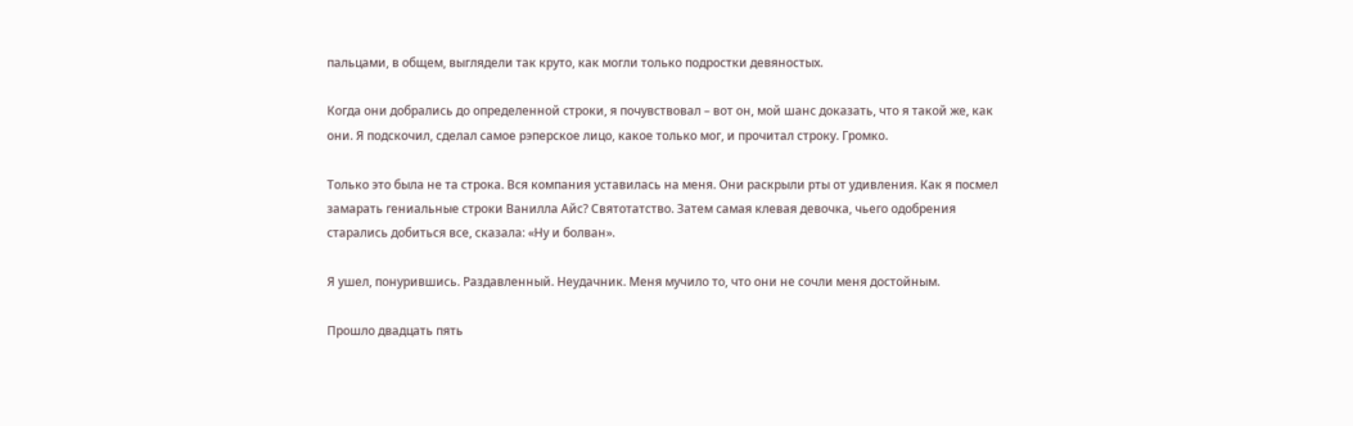пальцами, в общем, выглядели так круто, как могли только подростки девяностых.

Когда они добрались до определенной строки, я почувствовал – вот он, мой шанс доказать, что я такой же, как они. Я подскочил, сделал самое рэперское лицо, какое только мог, и прочитал строку. Громко.

Только это была не та строка. Вся компания уставилась на меня. Они раскрыли рты от удивления. Как я посмел замарать гениальные строки Ванилла Айс? Святотатство. Затем самая клевая девочка, чьего одобрения старались добиться все, сказала: «Ну и болван».

Я ушел, понурившись. Раздавленный. Неудачник. Меня мучило то, что они не сочли меня достойным.

Прошло двадцать пять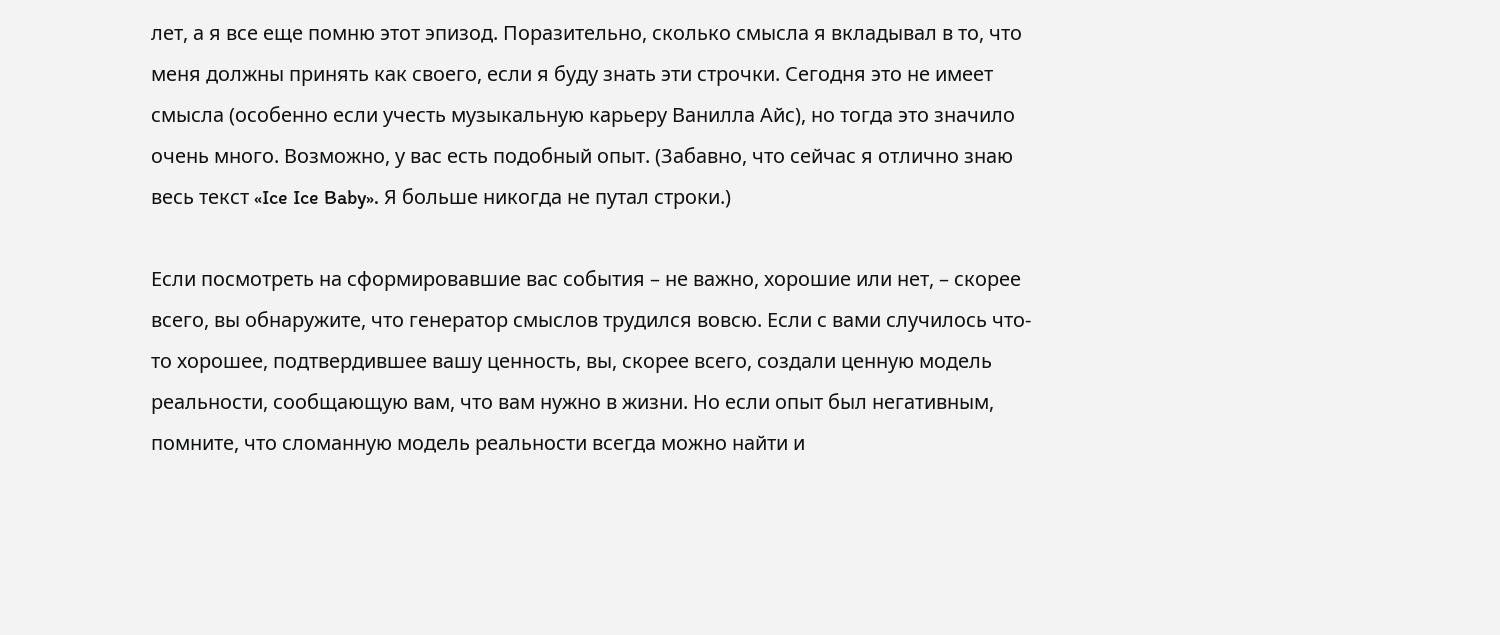лет, а я все еще помню этот эпизод. Поразительно, сколько смысла я вкладывал в то, что меня должны принять как своего, если я буду знать эти строчки. Сегодня это не имеет смысла (особенно если учесть музыкальную карьеру Ванилла Айс), но тогда это значило очень много. Возможно, у вас есть подобный опыт. (Забавно, что сейчас я отлично знаю весь текст «Ice Ice Baby». Я больше никогда не путал строки.)

Если посмотреть на сформировавшие вас события – не важно, хорошие или нет, – скорее всего, вы обнаружите, что генератор смыслов трудился вовсю. Если с вами случилось что-то хорошее, подтвердившее вашу ценность, вы, скорее всего, создали ценную модель реальности, сообщающую вам, что вам нужно в жизни. Но если опыт был негативным, помните, что сломанную модель реальности всегда можно найти и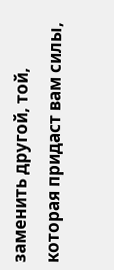заменить другой, той, которая придаст вам силы,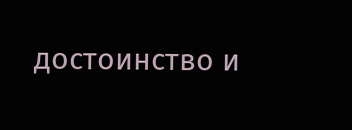достоинство и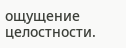ощущение целостности.